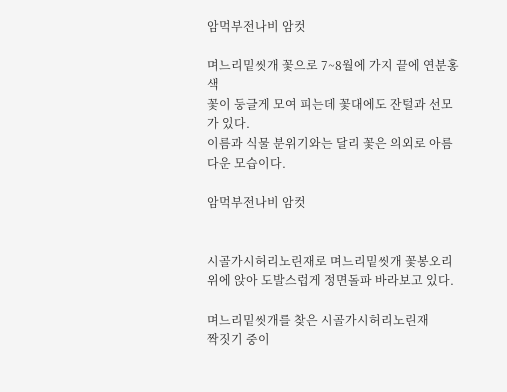암먹부전나비 암컷

며느리밑씻개 꽃으로 7~8월에 가지 끝에 연분홍색
꽃이 둥글게 모여 피는데 꽃대에도 잔털과 선모가 있다.
이름과 식물 분위기와는 달리 꽃은 의외로 아름다운 모습이다.

암먹부전나비 암컷


시골가시허리노린재로 며느리밑씻개 꽃봉오리
위에 앉아 도발스럽게 정면돌파 바라보고 있다.

며느리밑씻개를 찾은 시골가시허리노린재
짝짓기 중이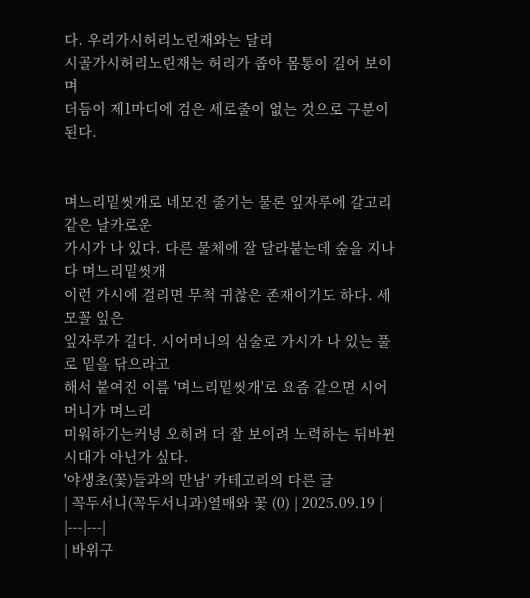다. 우리가시허리노린재와는 달리
시골가시허리노린재는 허리가 좁아 몸통이 길어 보이며
더듬이 제1마디에 검은 세로줄이 없는 것으로 구분이 된다.


며느리밑씻개로 네모진 줄기는 물론 잎자루에 갈고리 같은 날카로운
가시가 나 있다. 다른 물체에 잘 달라붙는데 숲을 지나다 며느리밑씻개
이런 가시에 걸리면 무척 귀찮은 존재이기도 하다. 세모꼴 잎은
잎자루가 길다. 시어머니의 심술로 가시가 나 있는 풀로 밑을 닦으라고
해서 붙여진 이름 '며느리밑씻개'로 요즘 같으면 시어머니가 며느리
미워하기는커녕 오히려 더 잘 보이려 노력하는 뒤바뀐 시대가 아닌가 싶다.
'야생초(꽃)들과의 만남' 카테고리의 다른 글
| 꼭두서니(꼭두서니과)열매와 꽃 (0) | 2025.09.19 |
|---|---|
| 바위구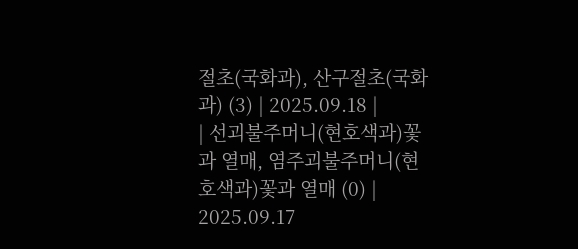절초(국화과), 산구절초(국화과) (3) | 2025.09.18 |
| 선괴불주머니(현호색과)꽃과 열매, 염주괴불주머니(현호색과)꽃과 열매 (0) | 2025.09.17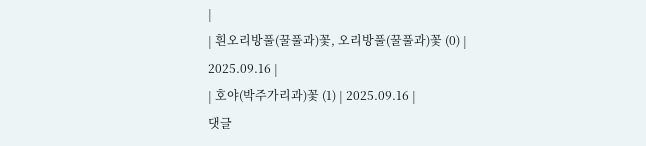|
| 흰오리방풀(꿀풀과)꽃, 오리방풀(꿀풀과)꽃 (0) | 2025.09.16 |
| 호야(박주가리과)꽃 (1) | 2025.09.16 |
댓글